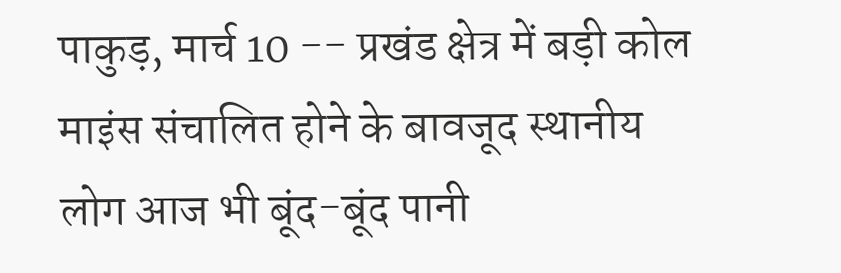पाकुड़, मार्च 10 -- प्रखंड क्षेत्र में बड़ी कोल माइंस संचालित होने के बावजूद स्थानीय लोग आज भी बूंद-बूंद पानी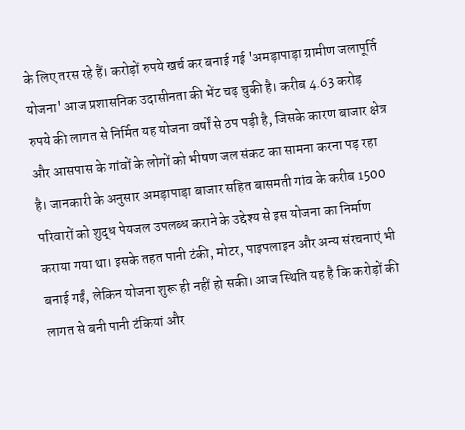के लिए तरस रहे हैं। करोड़ों रुपये खर्च कर बनाई गई 'अमड़ापाड़ा ग्रामीण जलापूर्ति योजना' आज प्रशासनिक उदासीनता की भेंट चढ़ चुकी है। करीब 4.63 करोड़ रुपये की लागत से निर्मित यह योजना वर्षों से ठप पड़ी है, जिसके कारण बाजार क्षेत्र और आसपास के गांवों के लोगों को भीषण जल संकट का सामना करना पड़ रहा है। जानकारी के अनुसार अमड़ापाड़ा बाजार सहित बासमती गांव के करीब 1500 परिवारों को शुद्ध पेयजल उपलब्ध कराने के उद्देश्य से इस योजना का निर्माण कराया गया था। इसके तहत पानी टंकी, मोटर, पाइपलाइन और अन्य संरचनाएं भी बनाई गईं, लेकिन योजना शुरू ही नहीं हो सकी। आज स्थिति यह है कि करोड़ों की लागत से बनी पानी टंकियां और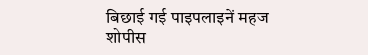बिछाई गई पाइपलाइनें महज शोपीस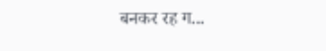बनकर रह ग...